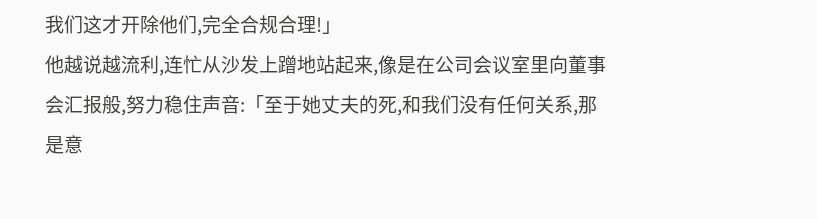我们这才开除他们,完全合规合理!」
他越说越流利,连忙从沙发上蹭地站起来,像是在公司会议室里向董事会汇报般,努力稳住声音:「至于她丈夫的死,和我们没有任何关系,那是意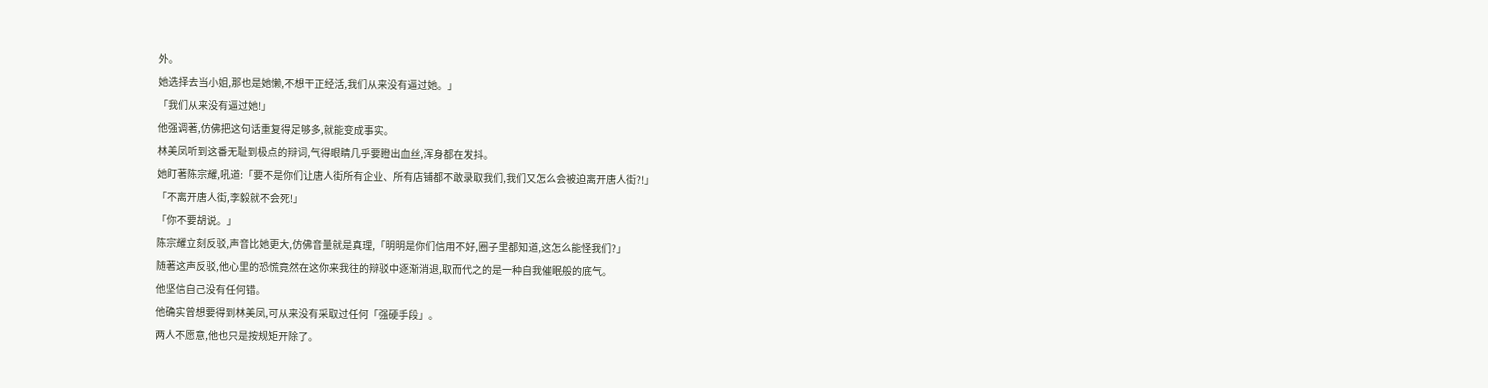外。
她选择去当小姐,那也是她懒,不想干正经活,我们从来没有逼过她。」
「我们从来没有逼过她!」
他强调著,仿佛把这句话重复得足够多,就能变成事实。
林美凤听到这番无耻到极点的辩词,气得眼睛几乎要瞪出血丝,浑身都在发抖。
她盯著陈宗耀,吼道:「要不是你们让唐人街所有企业、所有店铺都不敢录取我们,我们又怎么会被迫离开唐人街?!」
「不离开唐人街,李毅就不会死!」
「你不要胡说。」
陈宗耀立刻反驳,声音比她更大,仿佛音量就是真理,「明明是你们信用不好,圈子里都知道,这怎么能怪我们?」
随著这声反驳,他心里的恐慌竟然在这你来我往的辩驳中逐渐消退,取而代之的是一种自我催眠般的底气。
他坚信自己没有任何错。
他确实曾想要得到林美凤,可从来没有采取过任何「强硬手段」。
两人不愿意,他也只是按规矩开除了。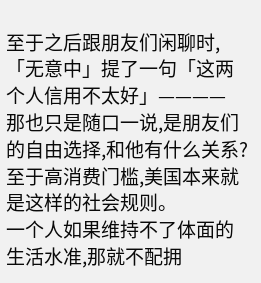至于之后跟朋友们闲聊时,「无意中」提了一句「这两个人信用不太好」————
那也只是随口一说,是朋友们的自由选择,和他有什么关系?
至于高消费门槛,美国本来就是这样的社会规则。
一个人如果维持不了体面的生活水准,那就不配拥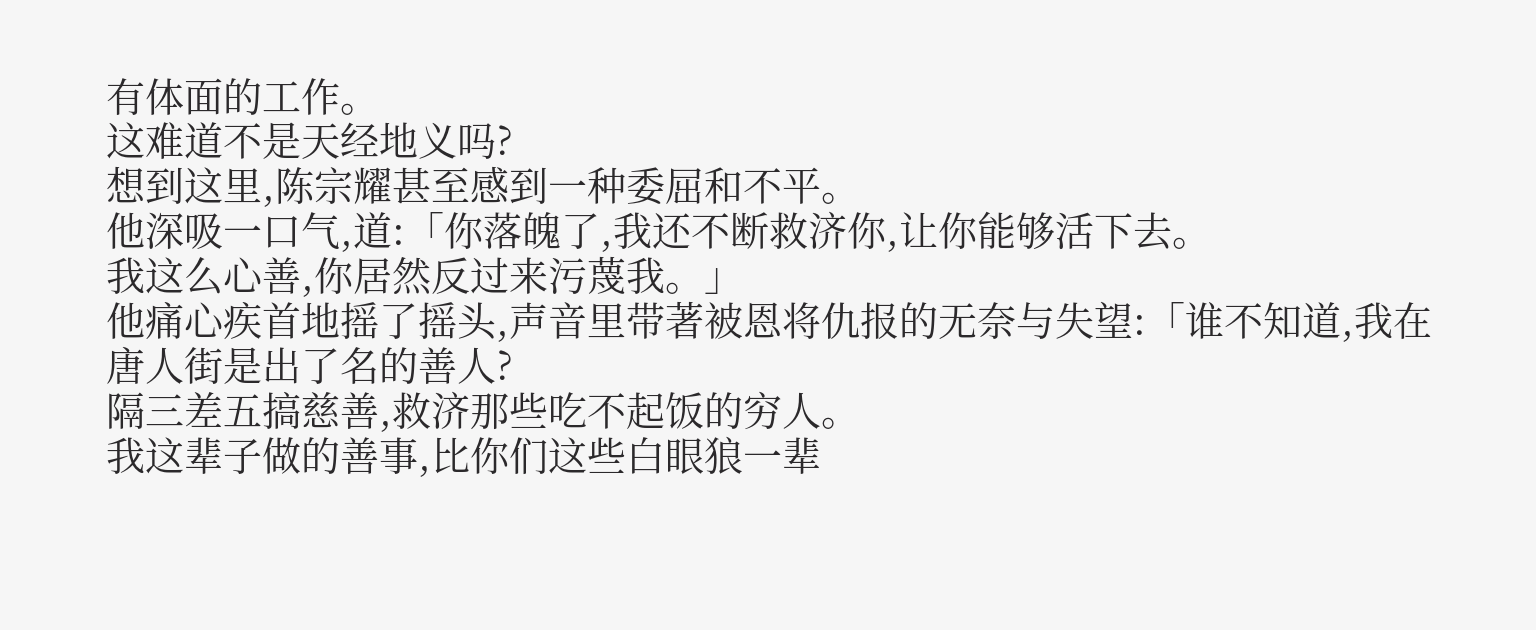有体面的工作。
这难道不是天经地义吗?
想到这里,陈宗耀甚至感到一种委屈和不平。
他深吸一口气,道:「你落魄了,我还不断救济你,让你能够活下去。
我这么心善,你居然反过来污蔑我。」
他痛心疾首地摇了摇头,声音里带著被恩将仇报的无奈与失望:「谁不知道,我在唐人街是出了名的善人?
隔三差五搞慈善,救济那些吃不起饭的穷人。
我这辈子做的善事,比你们这些白眼狼一辈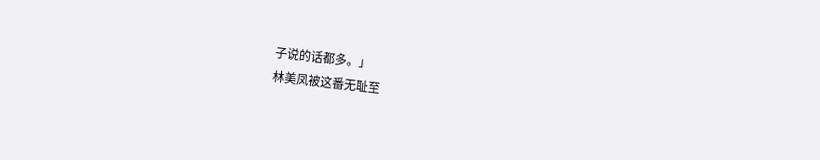子说的话都多。」
林美凤被这番无耻至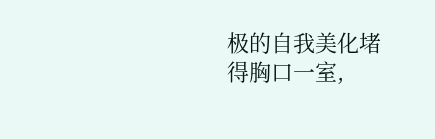极的自我美化堵得胸口一室,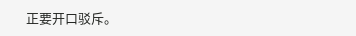正要开口驳斥。